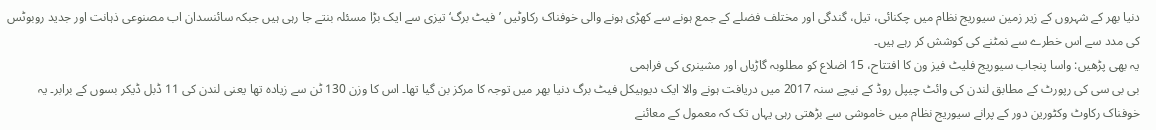دنیا بھر کے شہروں کے زیر زمین سیوریج نظام میں چکنائی، تیل، گندگی اور مختلف فضلے کے جمع ہونے سے کھڑی ہونے والی خوفناک رکاوٹیں ’فیٹ برگ‘ تیزی سے ایک بڑا مسئلہ بنتے جا رہی ہیں جبکہ سائنسدان اب مصنوعی ذہانت اور جدید روبوٹس کی مدد سے اس خطرے سے نمٹنے کی کوشش کر رہے ہیں۔
یہ بھی پڑھیں: واسا پنجاب سیوریج فلیٹ فیز ون کا افتتاح، 15 اضلاع کو مطلوبہ گاڑیاں اور مشینری کی فراہمی
بی بی سی کی رپورٹ کے مطابق لندن کی وائٹ چیپل روڈ کے نیچے سنہ 2017 میں دریافت ہونے والا ایک دیوہیکل فیٹ برگ دنیا بھر میں توجہ کا مرکز بن گیا تھا۔ اس کا وزن 130 ٹن سے زیادہ تھا یعنی لندن کی 11 ڈبل ڈیکر بسوں کے برابر۔ یہ خوفناک رکاوٹ وکٹورین دور کے پرانے سیوریج نظام میں خاموشی سے بڑھتی رہی یہاں تک کہ معمول کے معائنے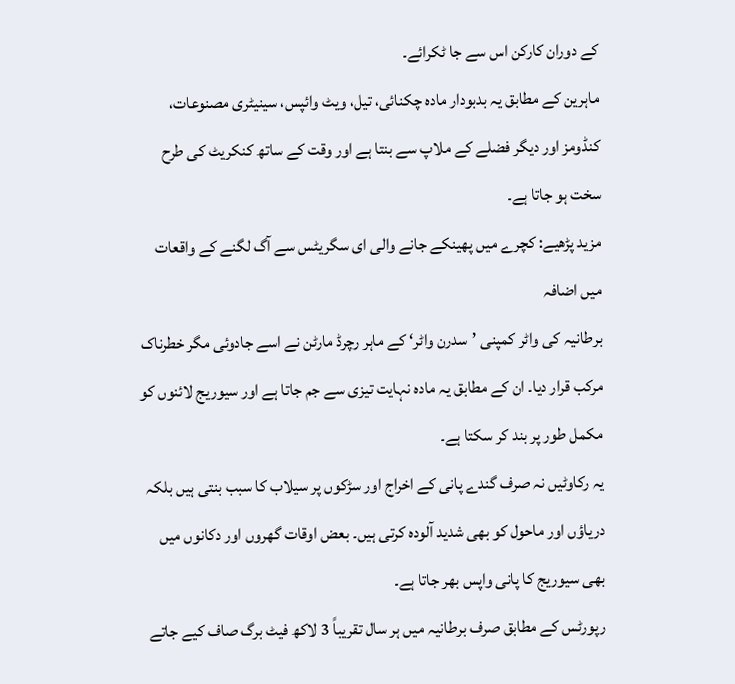کے دوران کارکن اس سے جا ٹکرائے۔
ماہرین کے مطابق یہ بدبودار مادہ چکنائی، تیل، ویٹ وائپس، سینیٹری مصنوعات، کنڈومز اور دیگر فضلے کے ملاپ سے بنتا ہے اور وقت کے ساتھ کنکریٹ کی طرح سخت ہو جاتا ہے۔
مزید پڑھیے: کچرے میں پھینکے جانے والی ای سگریٹس سے آگ لگنے کے واقعات میں اضافہ
برطانیہ کی واٹر کمپنی ’سدرن واٹر‘ کے ماہر رچرڈ مارٹن نے اسے جادوئی مگر خطرناک مرکب قرار دیا۔ ان کے مطابق یہ مادہ نہایت تیزی سے جم جاتا ہے اور سیوریج لائنوں کو مکمل طور پر بند کر سکتا ہے۔
یہ رکاوٹیں نہ صرف گندے پانی کے اخراج اور سڑکوں پر سیلاب کا سبب بنتی ہیں بلکہ دریاؤں اور ماحول کو بھی شدید آلودہ کرتی ہیں۔ بعض اوقات گھروں اور دکانوں میں بھی سیوریج کا پانی واپس بھر جاتا ہے۔
رپورٹس کے مطابق صرف برطانیہ میں ہر سال تقریباً 3 لاکھ فیٹ برگ صاف کیے جاتے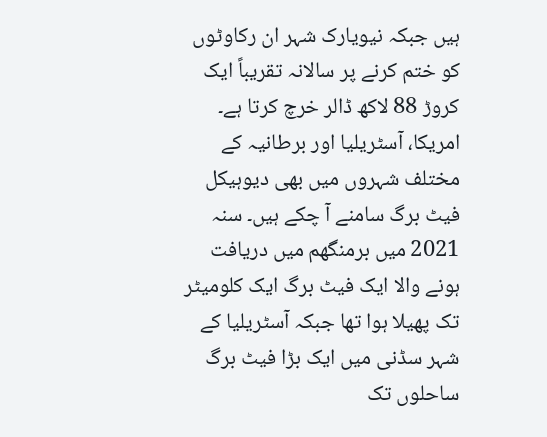ہیں جبکہ نیویارک شہر ان رکاوٹوں کو ختم کرنے پر سالانہ تقریباً ایک کروڑ 88 لاکھ ڈالر خرچ کرتا ہے۔
امریکا، آسٹریلیا اور برطانیہ کے مختلف شہروں میں بھی دیوہیکل فیٹ برگ سامنے آ چکے ہیں۔ سنہ 2021 میں برمنگھم میں دریافت ہونے والا ایک فیٹ برگ ایک کلومیٹر تک پھیلا ہوا تھا جبکہ آسٹریلیا کے شہر سڈنی میں ایک بڑا فیٹ برگ ساحلوں تک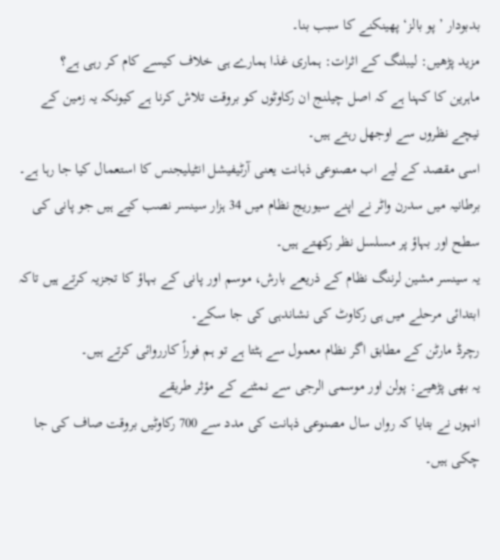بدبودار ’پو بالز‘ پھینکنے کا سبب بنا۔
مزید پڑھیں: لیبلنگ کے اثرات: ہماری غذا ہمارے ہی خلاف کیسے کام کر رہی ہے؟
ماہرین کا کہنا ہے کہ اصل چیلنج ان رکاوٹوں کو بروقت تلاش کرنا ہے کیونکہ یہ زمین کے نیچے نظروں سے اوجھل رہتے ہیں۔
اسی مقصد کے لیے اب مصنوعی ذہانت یعنی آرٹیفیشل انٹیلیجنس کا استعمال کیا جا رہا ہے۔ برطانیہ میں سدرن واٹر نے اپنے سیوریج نظام میں 34 ہزار سینسر نصب کیے ہیں جو پانی کی سطح اور بہاؤ پر مسلسل نظر رکھتے ہیں۔
یہ سینسر مشین لرننگ نظام کے ذریعے بارش، موسم اور پانی کے بہاؤ کا تجزیہ کرتے ہیں تاکہ ابتدائی مرحلے میں ہی رکاوٹ کی نشاندہی کی جا سکے۔
رچرڈ مارٹن کے مطابق اگر نظام معمول سے ہٹتا ہے تو ہم فوراً کارروائی کرتے ہیں۔
یہ بھی پڑھیے: پولن اور موسمی الرجی سے نمٹنے کے مؤثر طریقے
انہوں نے بتایا کہ رواں سال مصنوعی ذہانت کی مدد سے 700 رکاوٹیں بروقت صاف کی جا چکی ہیں۔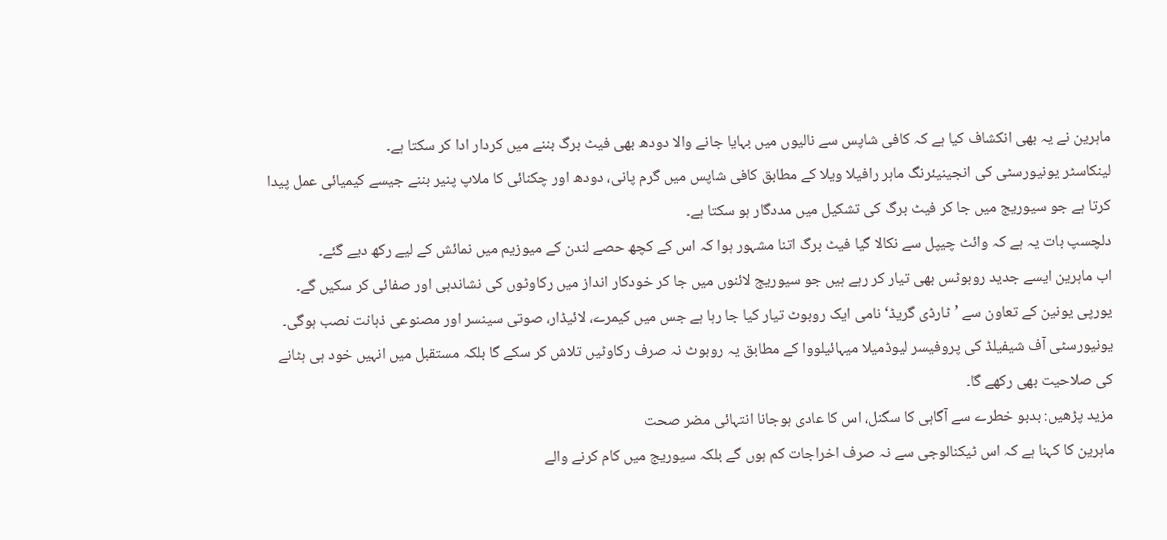ماہرین نے یہ بھی انکشاف کیا ہے کہ کافی شاپس سے نالیوں میں بہایا جانے والا دودھ بھی فیٹ برگ بننے میں کردار ادا کر سکتا ہے۔
لینکاسٹر یونیورسٹی کی انجینیئرنگ ماہر رافیلا ویلا کے مطابق کافی شاپس میں گرم پانی، دودھ اور چکنائی کا ملاپ پنیر بننے جیسے کیمیائی عمل پیدا کرتا ہے جو سیوریج میں جا کر فیٹ برگ کی تشکیل میں مددگار ہو سکتا ہے۔
دلچسپ بات یہ ہے کہ وائٹ چیپل سے نکالا گیا فیٹ برگ اتنا مشہور ہوا کہ اس کے کچھ حصے لندن کے میوزیم میں نمائش کے لیے رکھ دیے گئے۔
اب ماہرین ایسے جدید روبوٹس بھی تیار کر رہے ہیں جو سیوریج لائنوں میں جا کر خودکار انداز میں رکاوٹوں کی نشاندہی اور صفائی کر سکیں گے۔
یورپی یونین کے تعاون سے ’ٹارڈی گریڈ‘ نامی ایک روبوٹ تیار کیا جا رہا ہے جس میں کیمرے، لائیڈار، صوتی سینسر اور مصنوعی ذہانت نصب ہوگی۔
یونیورسٹی آف شیفیلڈ کی پروفیسر لیوڈمیلا میہائیلووا کے مطابق یہ روبوٹ نہ صرف رکاوٹیں تلاش کر سکے گا بلکہ مستقبل میں انہیں خود ہی ہٹانے کی صلاحیت بھی رکھے گا۔
مزید پڑھیں: بدبو خطرے سے آگاہی کا سگنل، اس کا عادی ہوجانا انتہائی مضر صحت
ماہرین کا کہنا ہے کہ اس ٹیکنالوجی سے نہ صرف اخراجات کم ہوں گے بلکہ سیوریج میں کام کرنے والے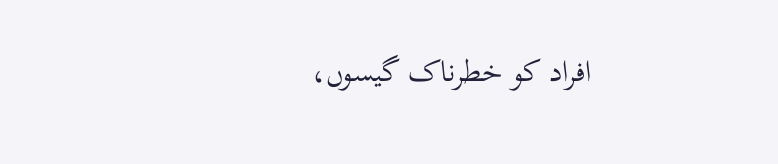افراد کو خطرناک گیسوں،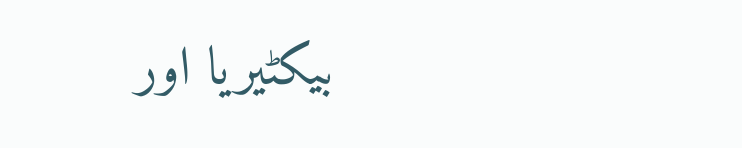بیکٹیریا اور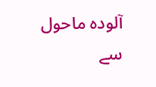آلودہ ماحول سے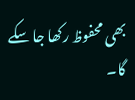بھی محفوظ رکھا جا سکے گا۔